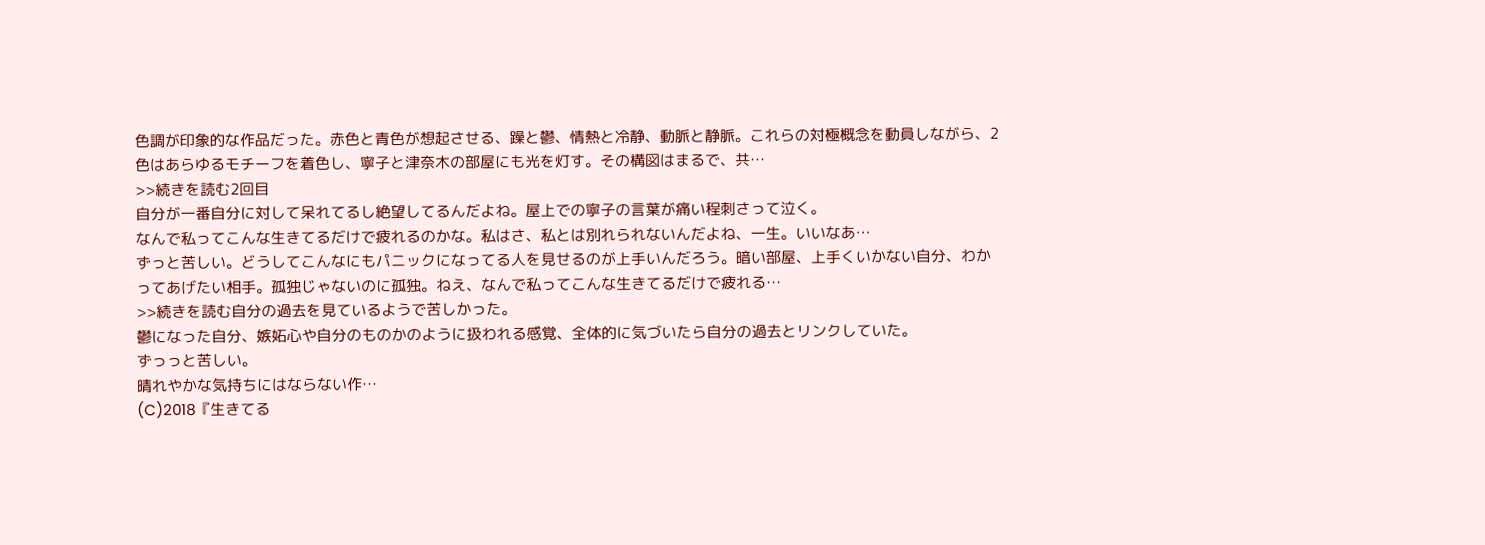色調が印象的な作品だった。赤色と青色が想起させる、躁と鬱、情熱と冷静、動脈と静脈。これらの対極概念を動員しながら、2色はあらゆるモチーフを着色し、寧子と津奈木の部屋にも光を灯す。その構図はまるで、共…
>>続きを読む2回目
自分が一番自分に対して呆れてるし絶望してるんだよね。屋上での寧子の言葉が痛い程刺さって泣く。
なんで私ってこんな生きてるだけで疲れるのかな。私はさ、私とは別れられないんだよね、一生。いいなあ…
ずっと苦しい。どうしてこんなにもパニックになってる人を見せるのが上手いんだろう。暗い部屋、上手くいかない自分、わかってあげたい相手。孤独じゃないのに孤独。ねえ、なんで私ってこんな生きてるだけで疲れる…
>>続きを読む自分の過去を見ているようで苦しかった。
鬱になった自分、嫉妬心や自分のものかのように扱われる感覚、全体的に気づいたら自分の過去とリンクしていた。
ずっっと苦しい。
晴れやかな気持ちにはならない作…
(C)2018『生きてる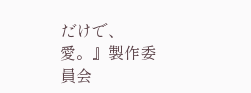だけで、愛。』製作委員会